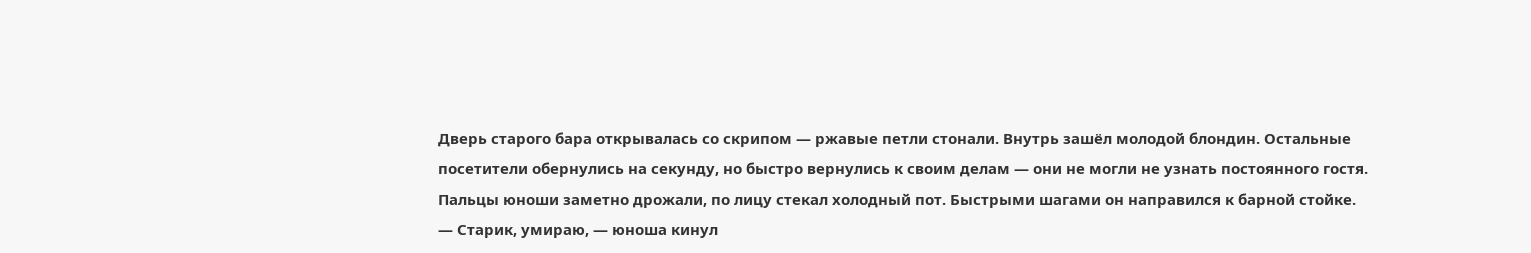Дверь старого бара открывалась со скрипом — ржавые петли стонали. Внутрь зашёл молодой блондин. Остальные посетители обернулись на секунду, но быстро вернулись к своим делам — они не могли не узнать постоянного гостя.
Пальцы юноши заметно дрожали, по лицу стекал холодный пот. Быстрыми шагами он направился к барной стойке.
— Старик, умираю, — юноша кинул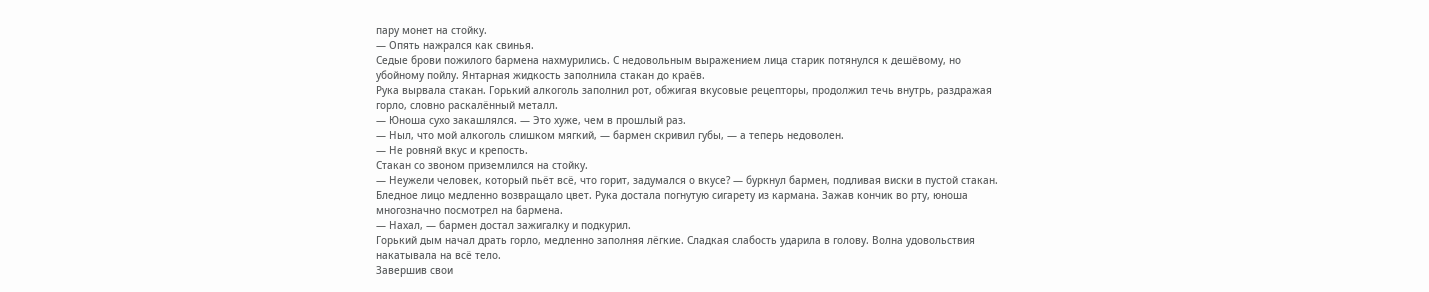пару монет на стойку.
— Опять нажрался как свинья.
Седые брови пожилого бармена нахмурились. С недовольным выражением лица старик потянулся к дешёвому, но убойному пойлу. Янтарная жидкость заполнила стакан до краёв.
Рука вырвала стакан. Горький алкоголь заполнил рот, обжигая вкусовые рецепторы, продолжил течь внутрь, раздражая горло, словно раскалённый металл.
— Юноша сухо закашлялся. — Это хуже, чем в прошлый раз.
— Ныл, что мой алкоголь слишком мягкий, — бармен скривил губы, — а теперь недоволен.
— Не ровняй вкус и крепость.
Стакан со звоном приземлился на стойку.
— Неужели человек, который пьёт всё, что горит, задумался о вкусе? — буркнул бармен, подливая виски в пустой стакан.
Бледное лицо медленно возвращало цвет. Рука достала погнутую сигарету из кармана. Зажав кончик во рту, юноша многозначно посмотрел на бармена.
— Нахал, — бармен достал зажигалку и подкурил.
Горький дым начал драть горло, медленно заполняя лёгкие. Сладкая слабость ударила в голову. Волна удовольствия накатывала на всё тело.
Завершив свои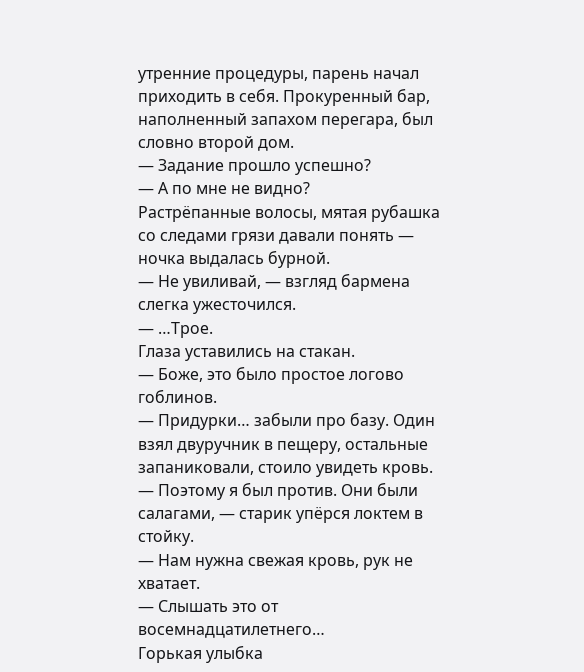утренние процедуры, парень начал приходить в себя. Прокуренный бар, наполненный запахом перегара, был словно второй дом.
— Задание прошло успешно?
— А по мне не видно?
Растрёпанные волосы, мятая рубашка со следами грязи давали понять — ночка выдалась бурной.
— Не увиливай, — взгляд бармена слегка ужесточился.
— …Трое.
Глаза уставились на стакан.
— Боже, это было простое логово гоблинов.
— Придурки… забыли про базу. Один взял двуручник в пещеру, остальные запаниковали, стоило увидеть кровь.
— Поэтому я был против. Они были салагами, — старик упёрся локтем в стойку.
— Нам нужна свежая кровь, рук не хватает.
— Слышать это от восемнадцатилетнего…
Горькая улыбка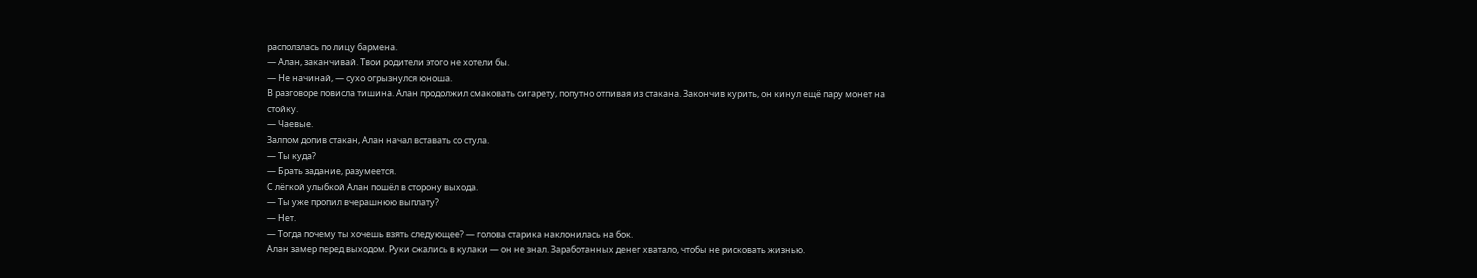расползлась по лицу бармена.
— Алан, заканчивай. Твои родители этого не хотели бы.
— Не начинай, — сухо огрызнулся юноша.
В разговоре повисла тишина. Алан продолжил смаковать сигарету, попутно отпивая из стакана. Закончив курить, он кинул ещё пару монет на стойку.
— Чаевые.
Залпом допив стакан, Алан начал вставать со стула.
— Ты куда?
— Брать задание, разумеется.
С лёгкой улыбкой Алан пошёл в сторону выхода.
— Ты уже пропил вчерашнюю выплату?
— Нет.
— Тогда почему ты хочешь взять следующее? — голова старика наклонилась на бок.
Алан замер перед выходом. Руки сжались в кулаки — он не знал. Заработанных денег хватало, чтобы не рисковать жизнью.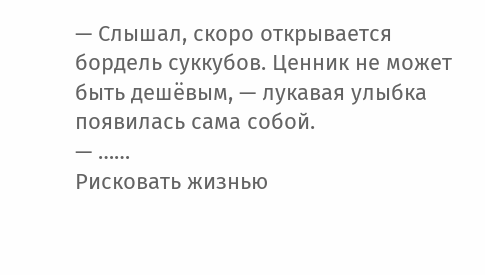— Слышал, скоро открывается бордель суккубов. Ценник не может быть дешёвым, — лукавая улыбка появилась сама собой.
— ……
Рисковать жизнью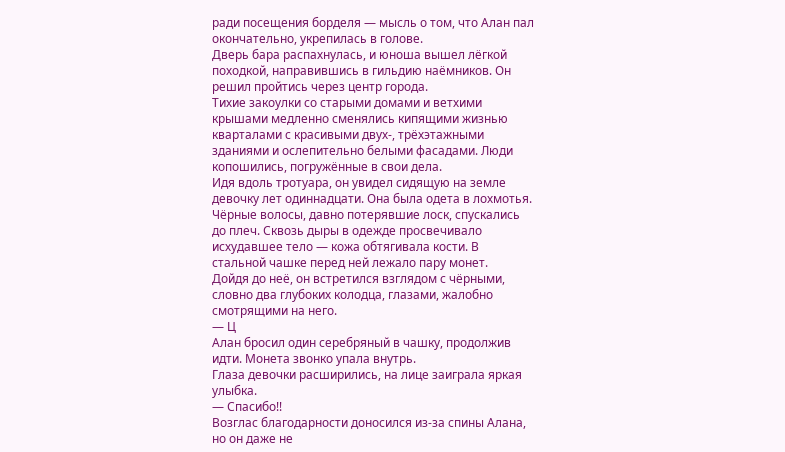ради посещения борделя — мысль о том, что Алан пал окончательно, укрепилась в голове.
Дверь бара распахнулась, и юноша вышел лёгкой походкой, направившись в гильдию наёмников. Он решил пройтись через центр города.
Тихие закоулки со старыми домами и ветхими крышами медленно сменялись кипящими жизнью кварталами с красивыми двух-, трёхэтажными зданиями и ослепительно белыми фасадами. Люди копошились, погружённые в свои дела.
Идя вдоль тротуара, он увидел сидящую на земле девочку лет одиннадцати. Она была одета в лохмотья. Чёрные волосы, давно потерявшие лоск, спускались до плеч. Сквозь дыры в одежде просвечивало исхудавшее тело — кожа обтягивала кости. В стальной чашке перед ней лежало пару монет.
Дойдя до неё, он встретился взглядом с чёрными, словно два глубоких колодца, глазами, жалобно смотрящими на него.
— Ц
Алан бросил один серебряный в чашку, продолжив идти. Монета звонко упала внутрь.
Глаза девочки расширились, на лице заиграла яркая улыбка.
— Спасибо!!
Возглас благодарности доносился из-за спины Алана, но он даже не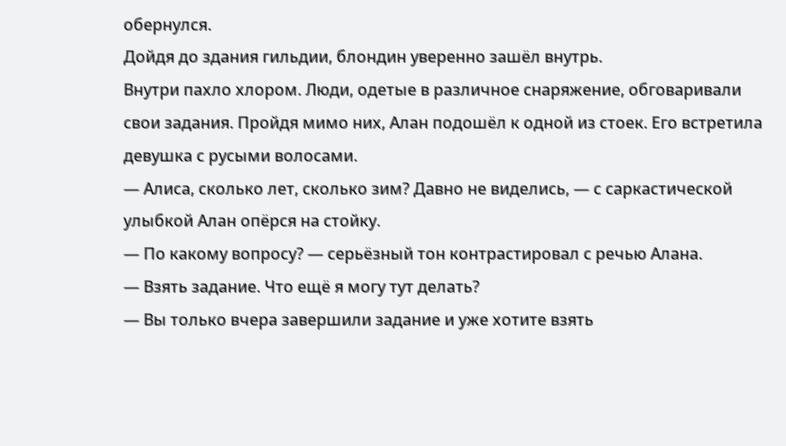обернулся.
Дойдя до здания гильдии, блондин уверенно зашёл внутрь.
Внутри пахло хлором. Люди, одетые в различное снаряжение, обговаривали свои задания. Пройдя мимо них, Алан подошёл к одной из стоек. Его встретила девушка с русыми волосами.
— Алиса, сколько лет, сколько зим? Давно не виделись, — с саркастической улыбкой Алан опёрся на стойку.
— По какому вопросу? — серьёзный тон контрастировал с речью Алана.
— Взять задание. Что ещё я могу тут делать?
— Вы только вчера завершили задание и уже хотите взять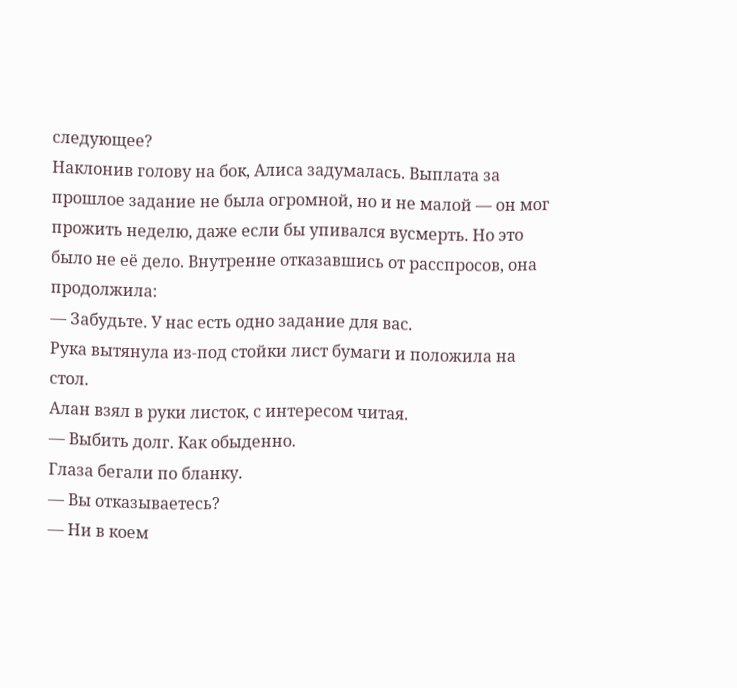следующее?
Наклонив голову на бок, Алиса задумалась. Выплата за прошлое задание не была огромной, но и не малой — он мог прожить неделю, даже если бы упивался вусмерть. Но это было не её дело. Внутренне отказавшись от расспросов, она продолжила:
— Забудьте. У нас есть одно задание для вас.
Рука вытянула из-под стойки лист бумаги и положила на стол.
Алан взял в руки листок, с интересом читая.
— Выбить долг. Как обыденно.
Глаза бегали по бланку.
— Вы отказываетесь?
— Ни в коем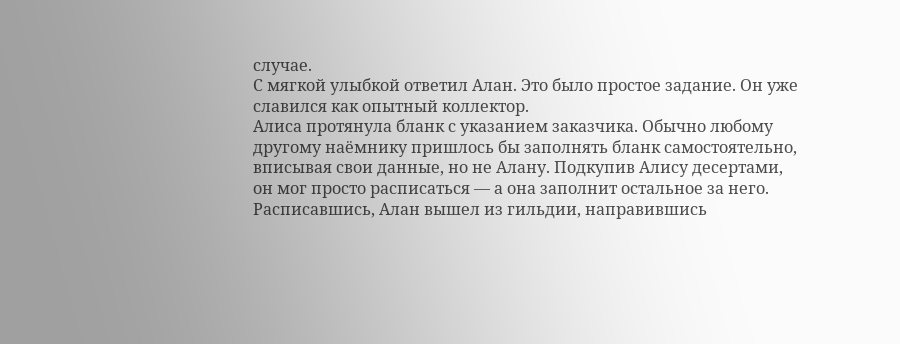случае.
С мягкой улыбкой ответил Алан. Это было простое задание. Он уже славился как опытный коллектор.
Алиса протянула бланк с указанием заказчика. Обычно любому другому наёмнику пришлось бы заполнять бланк самостоятельно, вписывая свои данные, но не Алану. Подкупив Алису десертами, он мог просто расписаться — а она заполнит остальное за него.
Расписавшись, Алан вышел из гильдии, направившись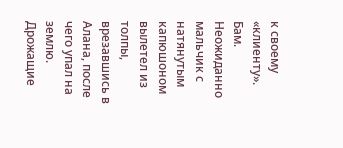к своему «клиенту».
Бам.
Неожиданно мальчик с натянутым капюшоном вылетел из толпы, врезавшись в Алана, после чего упал на землю. Дрожащие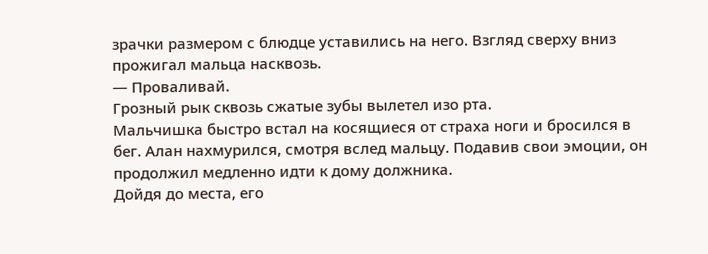зрачки размером с блюдце уставились на него. Взгляд сверху вниз прожигал мальца насквозь.
— Проваливай.
Грозный рык сквозь сжатые зубы вылетел изо рта.
Мальчишка быстро встал на косящиеся от страха ноги и бросился в бег. Алан нахмурился, смотря вслед мальцу. Подавив свои эмоции, он продолжил медленно идти к дому должника.
Дойдя до места, его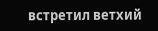встретил ветхий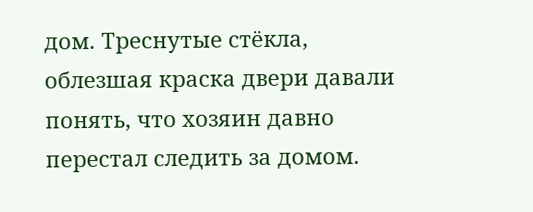дом. Треснутые стёкла, облезшая краска двери давали понять, что хозяин давно перестал следить за домом.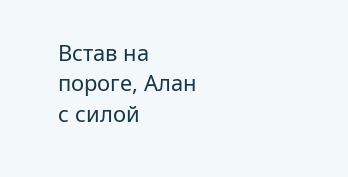Встав на пороге, Алан с силой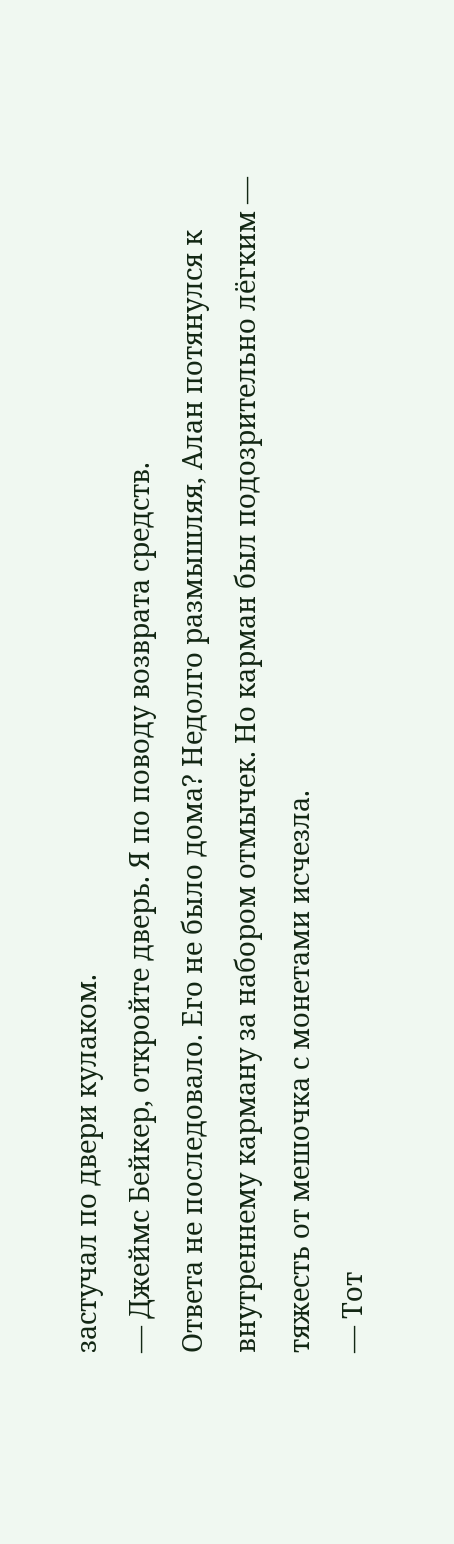застучал по двери кулаком.
— Джеймс Бейкер, откройте дверь. Я по поводу возврата средств.
Ответа не последовало. Его не было дома? Недолго размышляя, Алан потянулся к внутреннему карману за набором отмычек. Но карман был подозрительно лёгким — тяжесть от мешочка с монетами исчезла.
— Тот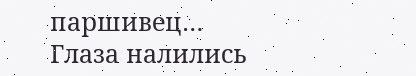паршивец…
Глаза налились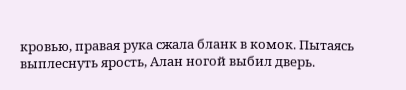кровью, правая рука сжала бланк в комок. Пытаясь выплеснуть ярость, Алан ногой выбил дверь.